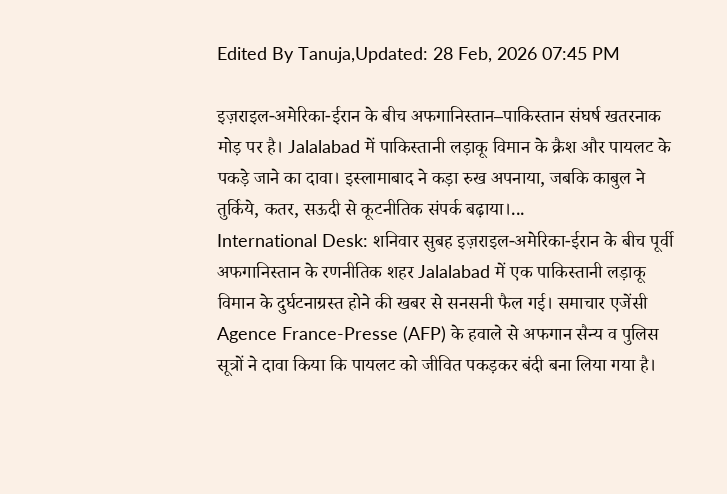Edited By Tanuja,Updated: 28 Feb, 2026 07:45 PM

इज़राइल-अमेरिका-ईरान के बीच अफगानिस्तान–पाकिस्तान संघर्ष खतरनाक मोड़ पर है। Jalalabad में पाकिस्तानी लड़ाकू विमान के क्रैश और पायलट के पकड़े जाने का दावा। इस्लामाबाद ने कड़ा रुख अपनाया, जबकि काबुल ने तुर्किये, कतर, सऊदी से कूटनीतिक संपर्क बढ़ाया।...
International Desk: शनिवार सुबह इज़राइल-अमेरिका-ईरान के बीच पूर्वी अफगानिस्तान के रणनीतिक शहर Jalalabad में एक पाकिस्तानी लड़ाकू विमान के दुर्घटनाग्रस्त होने की खबर से सनसनी फैल गई। समाचार एजेंसी Agence France-Presse (AFP) के हवाले से अफगान सैन्य व पुलिस सूत्रों ने दावा किया कि पायलट को जीवित पकड़कर बंदी बना लिया गया है।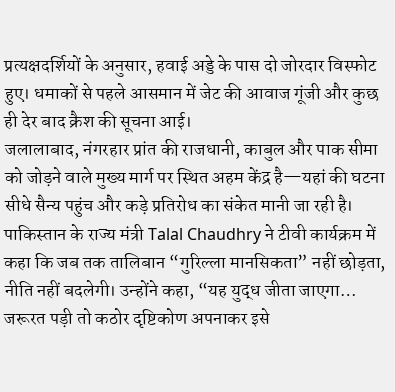प्रत्यक्षदर्शियों के अनुसार, हवाई अड्डे के पास दो जोरदार विस्फोट हुए। धमाकों से पहले आसमान में जेट की आवाज गूंजी और कुछ ही देर बाद क्रैश की सूचना आई।
जलालाबाद, नंगरहार प्रांत की राजधानी, काबुल और पाक सीमा को जोड़ने वाले मुख्य मार्ग पर स्थित अहम केंद्र है—यहां की घटना सीधे सैन्य पहुंच और कड़े प्रतिरोध का संकेत मानी जा रही है। पाकिस्तान के राज्य मंत्री Talal Chaudhry ने टीवी कार्यक्रम में कहा कि जब तक तालिबान “गुरिल्ला मानसिकता” नहीं छोड़ता, नीति नहीं बदलेगी। उन्होंने कहा, “यह युद्ध जीता जाएगा… जरूरत पड़ी तो कठोर दृष्टिकोण अपनाकर इसे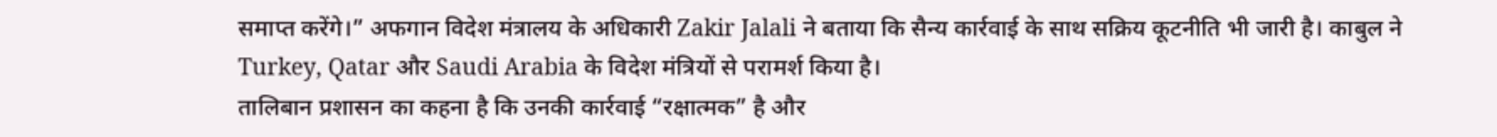समाप्त करेंगे।” अफगान विदेश मंत्रालय के अधिकारी Zakir Jalali ने बताया कि सैन्य कार्रवाई के साथ सक्रिय कूटनीति भी जारी है। काबुल ने Turkey, Qatar और Saudi Arabia के विदेश मंत्रियों से परामर्श किया है।
तालिबान प्रशासन का कहना है कि उनकी कार्रवाई “रक्षात्मक” है और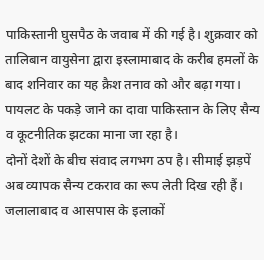पाकिस्तानी घुसपैठ के जवाब में की गई है। शुक्रवार को तालिबान वायुसेना द्वारा इस्लामाबाद के करीब हमलों के बाद शनिवार का यह क्रैश तनाव को और बढ़ा गया। पायलट के पकड़े जाने का दावा पाकिस्तान के लिए सैन्य व कूटनीतिक झटका माना जा रहा है।
दोनों देशों के बीच संवाद लगभग ठप है। सीमाई झड़पें अब व्यापक सैन्य टकराव का रूप लेती दिख रही हैं। जलालाबाद व आसपास के इलाकों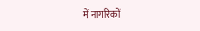में नागरिकों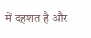में दहशत है और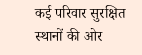कई परिवार सुरक्षित स्थानों की ओर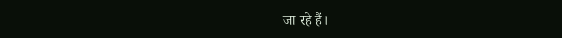जा रहे हैं।